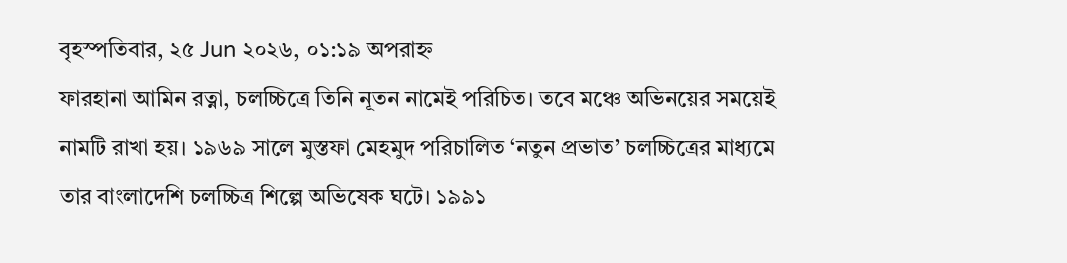বৃহস্পতিবার, ২৫ Jun ২০২৬, ০১:১৯ অপরাহ্ন
ফারহানা আমিন রত্না, চলচ্চিত্রে তিনি নূতন নামেই পরিচিত। তবে মঞ্চে অভিনয়ের সময়েই নামটি রাখা হয়। ১৯৬৯ সালে মুস্তফা মেহমুদ পরিচালিত ‘নতুন প্রভাত’ চলচ্চিত্রের মাধ্যমে তার বাংলাদেশি চলচ্চিত্র শিল্পে অভিষেক ঘটে। ১৯৯১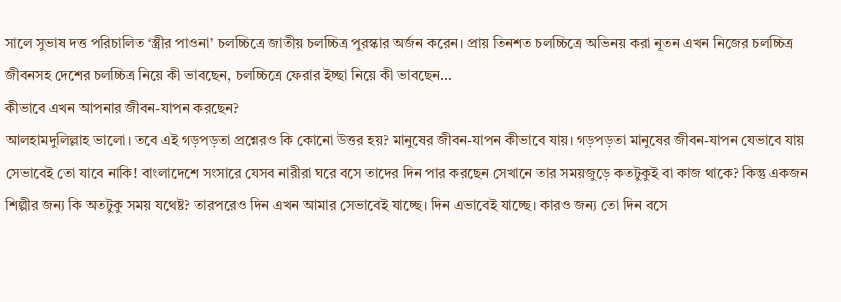সালে সুভাষ দত্ত পরিচালিত ‘স্ত্রীর পাওনা’ চলচ্চিত্রে জাতীয় চলচ্চিত্র পুরস্কার অর্জন করেন। প্রায় তিনশত চলচ্চিত্রে অভিনয় করা নূতন এখন নিজের চলচ্চিত্র জীবনসহ দেশের চলচ্চিত্র নিয়ে কী ভাবছেন, চলচ্চিত্রে ফেরার ইচ্ছা নিয়ে কী ভাবছেন…
কীভাবে এখন আপনার জীবন-যাপন করছেন?
আলহামদুলিল্লাহ ভালো। তবে এই গড়পড়তা প্রশ্নেরও কি কোনো উত্তর হয়? মানুষের জীবন-যাপন কীভাবে যায়। গড়পড়তা মানুষের জীবন-যাপন যেভাবে যায় সেভাবেই তো যাবে নাকি! বাংলাদেশে সংসারে যেসব নারীরা ঘরে বসে তাদের দিন পার করছেন সেখানে তার সময়জুড়ে কতটুকুই বা কাজ থাকে? কিন্তু একজন শিল্পীর জন্য কি অতটুকু সময় যথেষ্ট? তারপরেও দিন এখন আমার সেভাবেই যাচ্ছে। দিন এভাবেই যাচ্ছে। কারও জন্য তো দিন বসে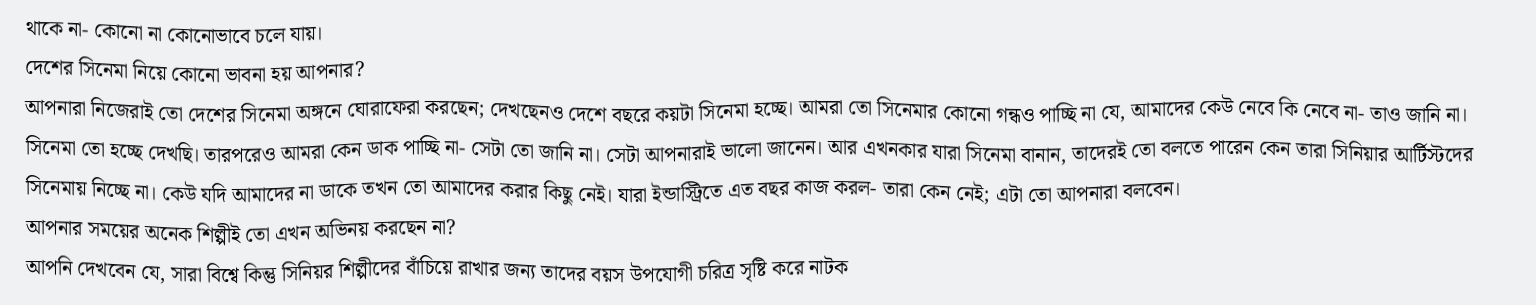থাকে না- কোনো না কোনোভাবে চলে যায়।
দেশের সিনেমা নিয়ে কোনো ভাবনা হয় আপনার?
আপনারা নিজেরাই তো দেশের সিনেমা অঙ্গনে ঘোরাফেরা করছেন; দেখছেনও দেশে বছরে কয়টা সিনেমা হচ্ছে। আমরা তো সিনেমার কোনো গন্ধও পাচ্ছি না যে, আমাদের কেউ নেবে কি নেবে না- তাও জানি না। সিনেমা তো হচ্ছে দেখছি। তারপরেও আমরা কেন ডাক পাচ্ছি না- সেটা তো জানি না। সেটা আপনারাই ভালো জানেন। আর এখনকার যারা সিনেমা বানান, তাদেরই তো বলতে পারেন কেন তারা সিনিয়ার আর্টিস্টদের সিনেমায় নিচ্ছে না। কেউ যদি আমাদের না ডাকে তখন তো আমাদের করার কিছু নেই। যারা ইন্ডাস্ট্রিতে এত বছর কাজ করল- তারা কেন নেই; এটা তো আপনারা বলবেন।
আপনার সময়ের অনেক শিল্পীই তো এখন অভিনয় করছেন না?
আপনি দেখবেন যে, সারা বিশ্বে কিন্তু সিনিয়র শিল্পীদের বাঁচিয়ে রাখার জন্য তাদের বয়স উপযোগী চরিত্র সৃষ্টি করে নাটক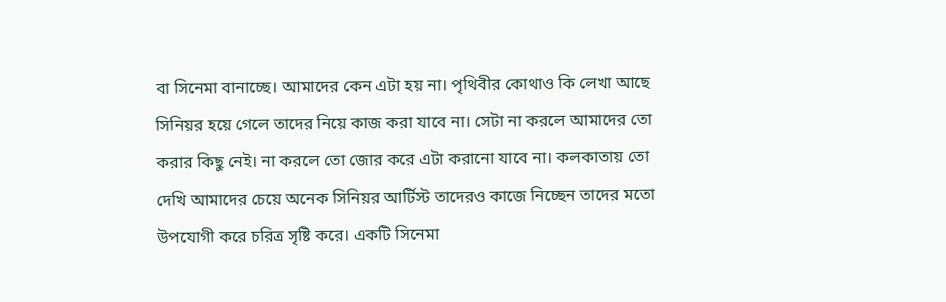বা সিনেমা বানাচ্ছে। আমাদের কেন এটা হয় না। পৃথিবীর কোথাও কি লেখা আছে সিনিয়র হয়ে গেলে তাদের নিয়ে কাজ করা যাবে না। সেটা না করলে আমাদের তো করার কিছু নেই। না করলে তো জোর করে এটা করানো যাবে না। কলকাতায় তো দেখি আমাদের চেয়ে অনেক সিনিয়র আর্টিস্ট তাদেরও কাজে নিচ্ছেন তাদের মতো উপযোগী করে চরিত্র সৃষ্টি করে। একটি সিনেমা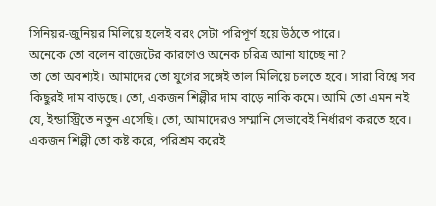সিনিয়র-জুনিয়র মিলিয়ে হলেই বরং সেটা পরিপূর্ণ হয়ে উঠতে পারে।
অনেকে তো বলেন বাজেটের কারণেও অনেক চরিত্র আনা যাচ্ছে না?
তা তো অবশ্যই। আমাদের তো যুগের সঙ্গেই তাল মিলিয়ে চলতে হবে। সারা বিশ্বে সব কিছুরই দাম বাড়ছে। তো, একজন শিল্পীর দাম বাড়ে নাকি কমে। আমি তো এমন নই যে, ইন্ডাস্ট্রিতে নতুন এসেছি। তো, আমাদেরও সম্মানি সেভাবেই নির্ধারণ করতে হবে। একজন শিল্পী তো কষ্ট করে, পরিশ্রম করেই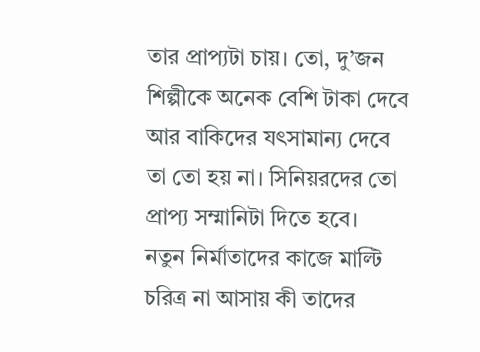তার প্রাপ্যটা চায়। তো, দু’জন শিল্পীকে অনেক বেশি টাকা দেবে আর বাকিদের যৎসামান্য দেবে তা তো হয় না। সিনিয়রদের তো প্রাপ্য সম্মানিটা দিতে হবে।
নতুন নির্মাতাদের কাজে মাল্টি চরিত্র না আসায় কী তাদের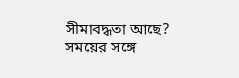সীমাবদ্ধতা আছে?
সময়ের সঙ্গে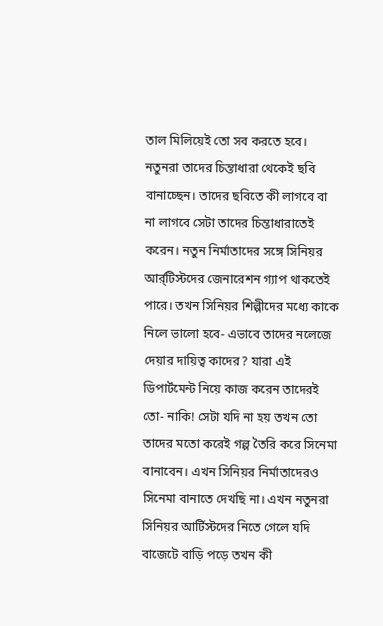তাল মিলিয়েই তো সব করতে হবে। নতুনরা তাদের চিন্তাধারা থেকেই ছবি বানাচ্ছেন। তাদের ছবিতে কী লাগবে বা না লাগবে সেটা তাদের চিন্তাধারাতেই করেন। নতুন নির্মাতাদের সঙ্গে সিনিয়র আর্র্টিস্টদের জেনারেশন গ্যাপ থাকতেই পারে। তখন সিনিয়র শিল্পীদের মধ্যে কাকে নিলে ভালো হবে- এভাবে তাদের নলেজে দেয়ার দায়িত্ব কাদের? যারা এই ডিপার্টমেন্ট নিয়ে কাজ করেন তাদেরই তো- নাকি! সেটা যদি না হয় তখন তো তাদের মতো করেই গল্প তৈরি করে সিনেমা বানাবেন। এখন সিনিয়র নির্মাতাদেরও সিনেমা বানাতে দেখছি না। এখন নতুনরা সিনিয়র আর্টিস্টদের নিতে গেলে যদি বাজেটে বাড়ি পড়ে তখন কী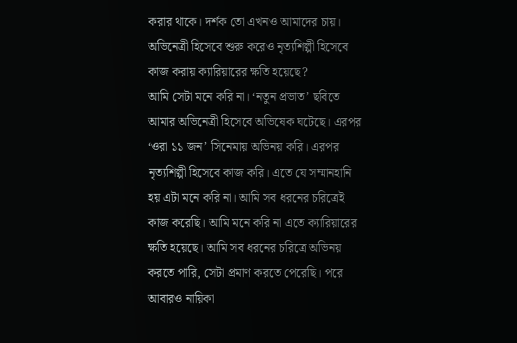করার থাকে। দর্শক তো এখনও আমাদের চায়।
অভিনেত্রী হিসেবে শুরু করেও নৃত্যশিল্পী হিসেবে কাজ করায় ক্যারিয়ারের ক্ষতি হয়েছে?
আমি সেটা মনে করি না। ‘নতুন প্রভাত’ ছবিতে আমার অভিনেত্রী হিসেবে অভিষেক ঘটেছে। এরপর ‘ওরা ১১ জন’ সিনেমায় অভিনয় করি। এরপর নৃত্যশিল্পী হিসেবে কাজ করি। এতে যে সম্মানহানি হয় এটা মনে করি না। আমি সব ধরনের চরিত্রেই কাজ করেছি। আমি মনে করি না এতে ক্যারিয়ারের ক্ষতি হয়েছে। আমি সব ধরনের চরিত্রে অভিনয় করতে পারি, সেটা প্রমাণ করতে পেরেছি। পরে আবারও নায়িকা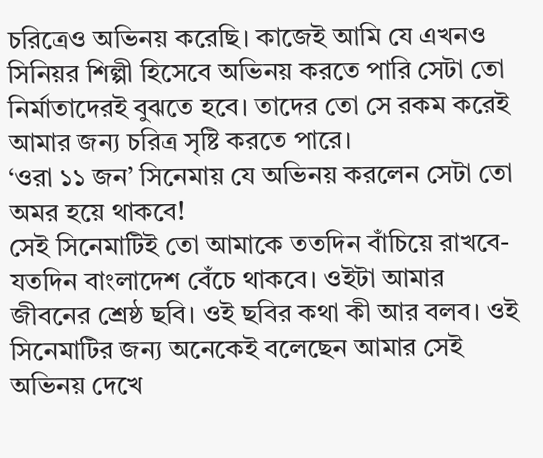চরিত্রেও অভিনয় করেছি। কাজেই আমি যে এখনও সিনিয়র শিল্পী হিসেবে অভিনয় করতে পারি সেটা তো নির্মাতাদেরই বুঝতে হবে। তাদের তো সে রকম করেই আমার জন্য চরিত্র সৃষ্টি করতে পারে।
‘ওরা ১১ জন’ সিনেমায় যে অভিনয় করলেন সেটা তো অমর হয়ে থাকবে!
সেই সিনেমাটিই তো আমাকে ততদিন বাঁচিয়ে রাখবে- যতদিন বাংলাদেশ বেঁচে থাকবে। ওইটা আমার জীবনের শ্রেষ্ঠ ছবি। ওই ছবির কথা কী আর বলব। ওই সিনেমাটির জন্য অনেকেই বলেছেন আমার সেই অভিনয় দেখে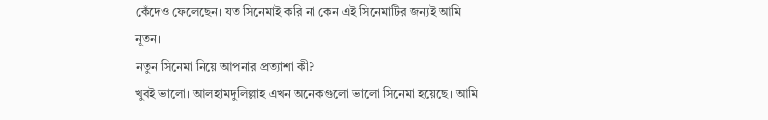কেঁদেও ফেলেছেন। যত সিনেমাই করি না কেন এই সিনেমাটির জন্যই আমি নূতন।
নতুন সিনেমা নিয়ে আপনার প্রত্যাশা কী?
খুবই ভালো। আলহামদুলিল্লাহ এখন অনেকগুলো ভালো সিনেমা হয়েছে। আমি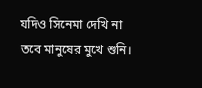যদিও সিনেমা দেখি না তবে মানুষের মুখে শুনি।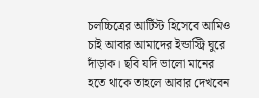চলচ্চিত্রের আর্টিস্ট হিসেবে আমিও চাই আবার আমাদের ইন্ডাস্ট্রি ঘুরে দাঁড়াক। ছবি যদি ভালো মানের হতে থাকে তাহলে আবার দেখবেন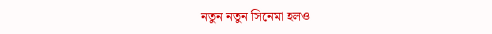নতুন নতুন সিনেমা হলও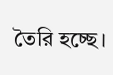তৈরি হচ্ছে।